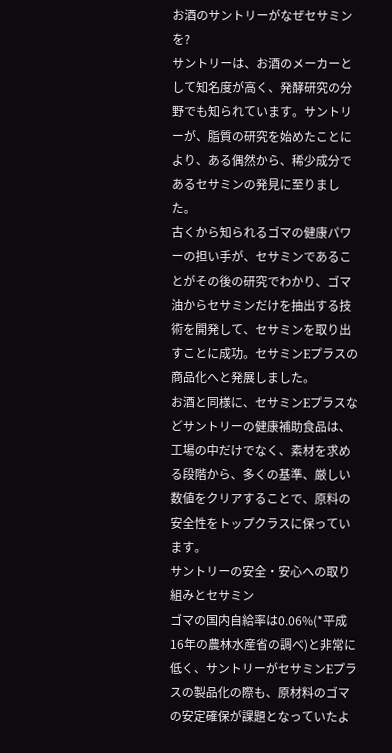お酒のサントリーがなぜセサミンを?
サントリーは、お酒のメーカーとして知名度が高く、発酵研究の分野でも知られています。サントリーが、脂質の研究を始めたことにより、ある偶然から、稀少成分であるセサミンの発見に至りました。
古くから知られるゴマの健康パワーの担い手が、セサミンであることがその後の研究でわかり、ゴマ油からセサミンだけを抽出する技術を開発して、セサミンを取り出すことに成功。セサミンEプラスの商品化へと発展しました。
お酒と同様に、セサミンEプラスなどサントリーの健康補助食品は、工場の中だけでなく、素材を求める段階から、多くの基準、厳しい数値をクリアすることで、原料の安全性をトップクラスに保っています。
サントリーの安全・安心への取り組みとセサミン
ゴマの国内自給率は0.06%(*平成16年の農林水産省の調べ)と非常に低く、サントリーがセサミンEプラスの製品化の際も、原材料のゴマの安定確保が課題となっていたよ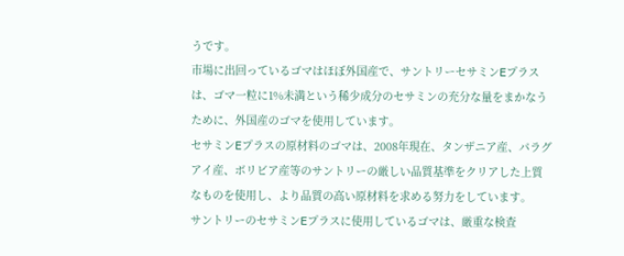うです。
市場に出回っているゴマはほぼ外国産で、サントリーセサミンEプラスは、ゴマ一粒に1%未満という稀少成分のセサミンの充分な量をまかなうために、外国産のゴマを使用しています。
セサミンEプラスの原材料のゴマは、2008年現在、タンザニア産、パラグアイ産、ボリビア産等のサントリーの厳しい品質基準をクリアした上質なものを使用し、より品質の高い原材料を求める努力をしています。
サントリーのセサミンEプラスに使用しているゴマは、厳重な検査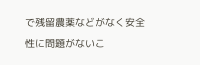で残留農薬などがなく安全性に問題がないこ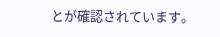とが確認されています。